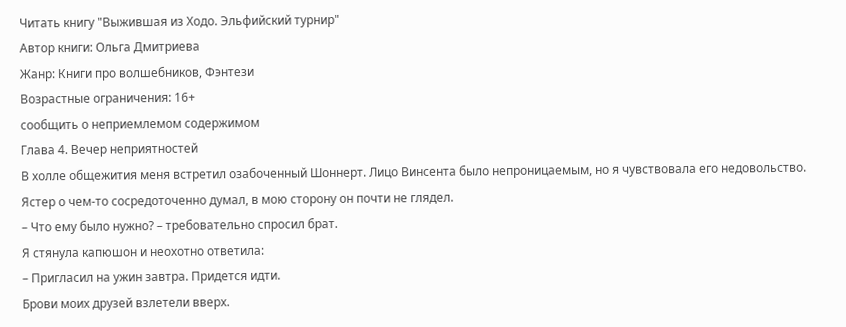Читать книгу "Выжившая из Ходо. Эльфийский турнир"
Автор книги: Ольга Дмитриева
Жанр: Книги про волшебников, Фэнтези
Возрастные ограничения: 16+
сообщить о неприемлемом содержимом
Глава 4. Вечер неприятностей
В холле общежития меня встретил озабоченный Шоннерт. Лицо Винсента было непроницаемым, но я чувствовала его недовольство. Ястер о чем-то сосредоточенно думал, в мою сторону он почти не глядел.
– Что ему было нужно? – требовательно спросил брат.
Я стянула капюшон и неохотно ответила:
– Пригласил на ужин завтра. Придется идти.
Брови моих друзей взлетели вверх.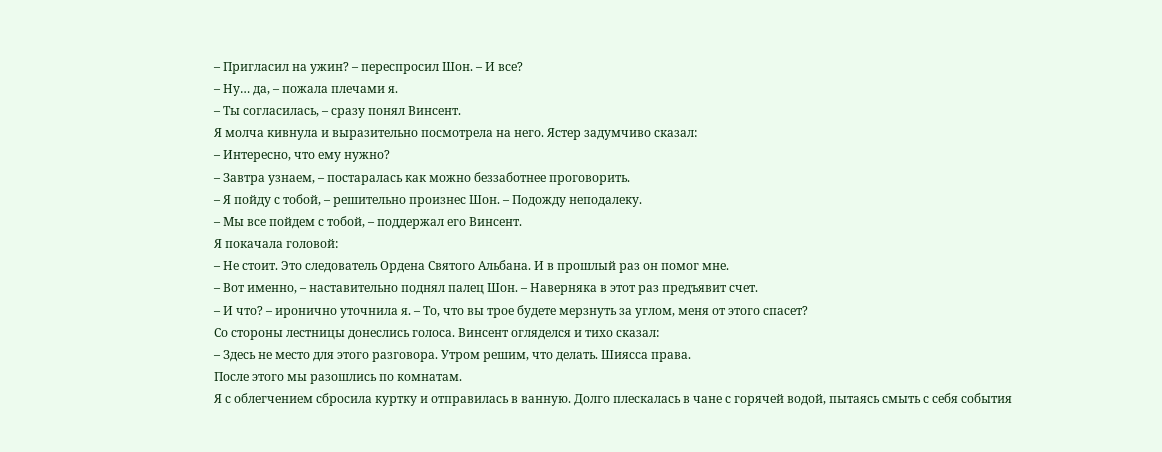– Пригласил на ужин? – переспросил Шон. – И все?
– Ну… да, – пожала плечами я.
– Ты согласилась, – сразу понял Винсент.
Я молча кивнула и выразительно посмотрела на него. Ястер задумчиво сказал:
– Интересно, что ему нужно?
– Завтра узнаем, – постаралась как можно беззаботнее проговорить.
– Я пойду с тобой, – решительно произнес Шон. – Подожду неподалеку.
– Мы все пойдем с тобой, – поддержал его Винсент.
Я покачала головой:
– Не стоит. Это следователь Ордена Святого Альбана. И в прошлый раз он помог мне.
– Вот именно, – наставительно поднял палец Шон. – Наверняка в этот раз предъявит счет.
– И что? – иронично уточнила я. – То, что вы трое будете мерзнуть за углом, меня от этого спасет?
Со стороны лестницы донеслись голоса. Винсент огляделся и тихо сказал:
– Здесь не место для этого разговора. Утром решим, что делать. Шиясса права.
После этого мы разошлись по комнатам.
Я с облегчением сбросила куртку и отправилась в ванную. Долго плескалась в чане с горячей водой, пытаясь смыть с себя события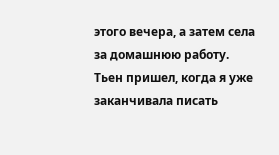этого вечера, а затем села за домашнюю работу.
Тьен пришел, когда я уже заканчивала писать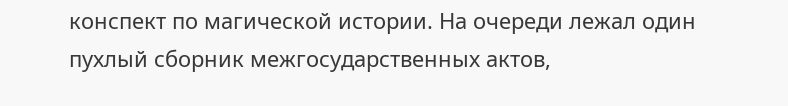конспект по магической истории. На очереди лежал один пухлый сборник межгосударственных актов,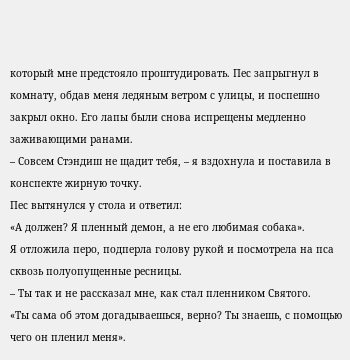который мне предстояло проштудировать. Пес запрыгнул в комнату, обдав меня ледяным ветром с улицы, и поспешно закрыл окно. Его лапы были снова испрещены медленно заживающими ранами.
– Совсем Стэндиш не щадит тебя, – я вздохнула и поставила в конспекте жирную точку.
Пес вытянулся у стола и ответил:
«А должен? Я пленный демон, а не его любимая собака».
Я отложила перо, подперла голову рукой и посмотрела на пса сквозь полуопущенные ресницы.
– Ты так и не рассказал мне, как стал пленником Святого.
«Ты сама об этом догадываешься, верно? Ты знаешь, с помощью чего он пленил меня».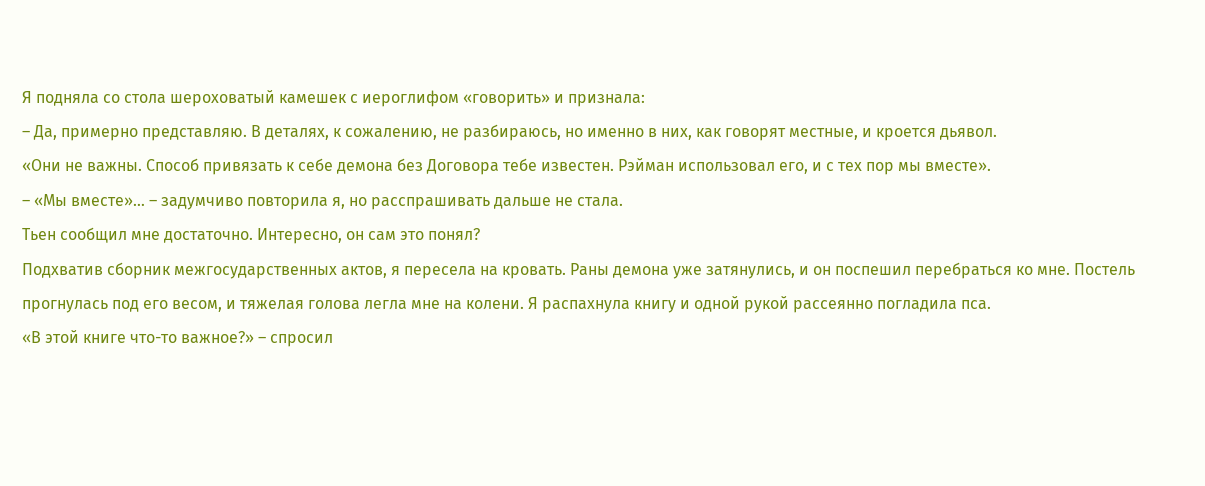Я подняла со стола шероховатый камешек с иероглифом «говорить» и признала:
– Да, примерно представляю. В деталях, к сожалению, не разбираюсь, но именно в них, как говорят местные, и кроется дьявол.
«Они не важны. Способ привязать к себе демона без Договора тебе известен. Рэйман использовал его, и с тех пор мы вместе».
– «Мы вместе»… – задумчиво повторила я, но расспрашивать дальше не стала.
Тьен сообщил мне достаточно. Интересно, он сам это понял?
Подхватив сборник межгосударственных актов, я пересела на кровать. Раны демона уже затянулись, и он поспешил перебраться ко мне. Постель прогнулась под его весом, и тяжелая голова легла мне на колени. Я распахнула книгу и одной рукой рассеянно погладила пса.
«В этой книге что-то важное?» – спросил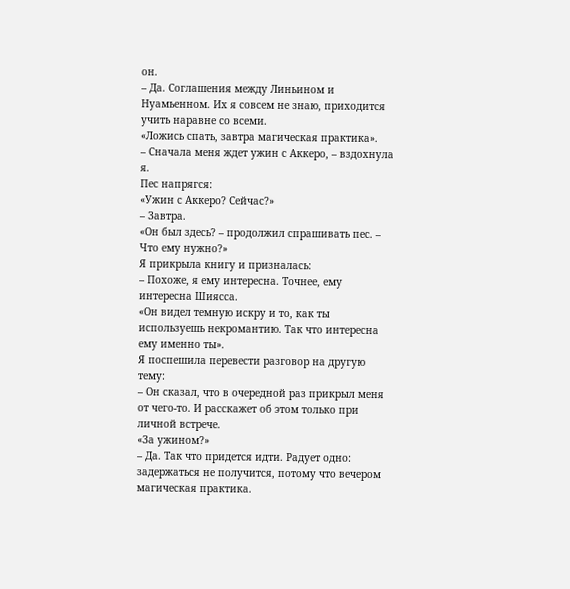он.
– Да. Соглашения между Линьином и Нуамьенном. Их я совсем не знаю, приходится учить наравне со всеми.
«Ложись спать, завтра магическая практика».
– Сначала меня ждет ужин с Аккеро, – вздохнула я.
Пес напрягся:
«Ужин с Аккеро? Сейчас?»
– Завтра.
«Он был здесь? – продолжил спрашивать пес. – Что ему нужно?»
Я прикрыла книгу и призналась:
– Похоже, я ему интересна. Точнее, ему интересна Шиясса.
«Он видел темную искру и то, как ты используешь некромантию. Так что интересна ему именно ты».
Я поспешила перевести разговор на другую тему:
– Он сказал, что в очередной раз прикрыл меня от чего-то. И расскажет об этом только при личной встрече.
«За ужином?»
– Да. Так что придется идти. Радует одно: задержаться не получится, потому что вечером магическая практика.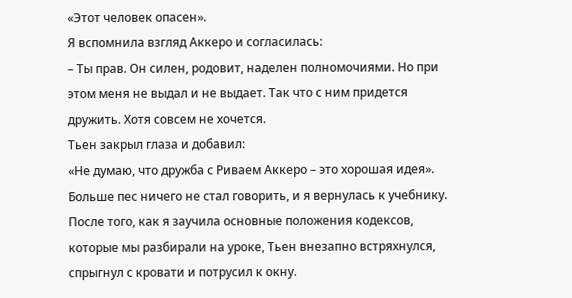«Этот человек опасен».
Я вспомнила взгляд Аккеро и согласилась:
– Ты прав. Он силен, родовит, наделен полномочиями. Но при этом меня не выдал и не выдает. Так что с ним придется дружить. Хотя совсем не хочется.
Тьен закрыл глаза и добавил:
«Не думаю, что дружба с Риваем Аккеро – это хорошая идея».
Больше пес ничего не стал говорить, и я вернулась к учебнику. После того, как я заучила основные положения кодексов, которые мы разбирали на уроке, Тьен внезапно встряхнулся, спрыгнул с кровати и потрусил к окну.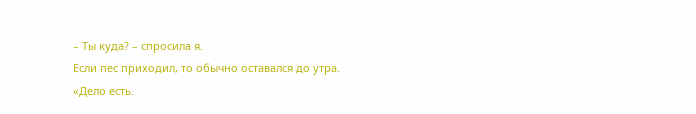– Ты куда? – спросила я.
Если пес приходил, то обычно оставался до утра.
«Дело есть.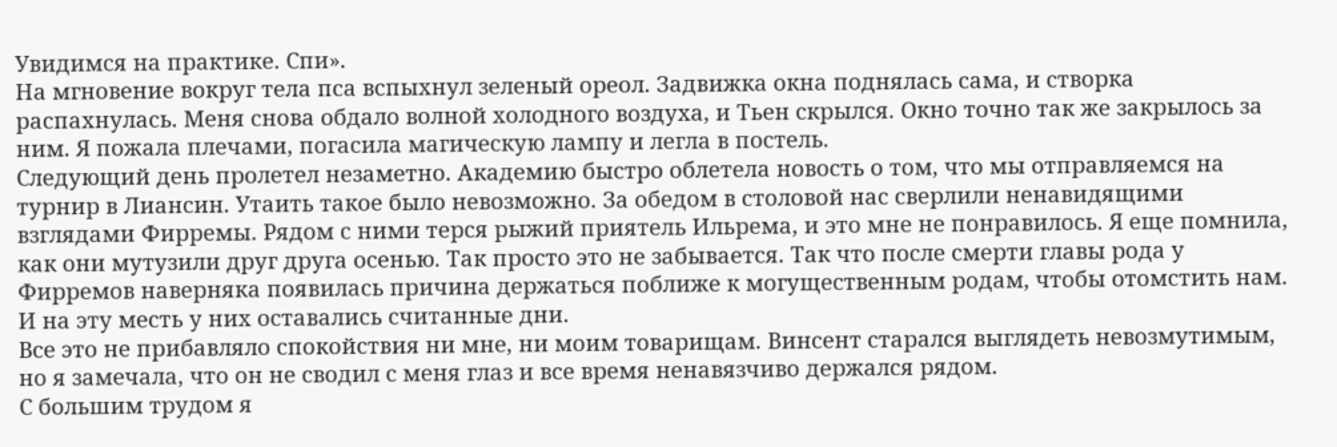Увидимся на практике. Спи».
На мгновение вокруг тела пса вспыхнул зеленый ореол. Задвижка окна поднялась сама, и створка распахнулась. Меня снова обдало волной холодного воздуха, и Тьен скрылся. Окно точно так же закрылось за ним. Я пожала плечами, погасила магическую лампу и легла в постель.
Следующий день пролетел незаметно. Академию быстро облетела новость о том, что мы отправляемся на турнир в Лиансин. Утаить такое было невозможно. За обедом в столовой нас сверлили ненавидящими взглядами Фирремы. Рядом с ними терся рыжий приятель Ильрема, и это мне не понравилось. Я еще помнила, как они мутузили друг друга осенью. Так просто это не забывается. Так что после смерти главы рода у Фирремов наверняка появилась причина держаться поближе к могущественным родам, чтобы отомстить нам. И на эту месть у них оставались считанные дни.
Все это не прибавляло спокойствия ни мне, ни моим товарищам. Винсент старался выглядеть невозмутимым, но я замечала, что он не сводил с меня глаз и все время ненавязчиво держался рядом.
С большим трудом я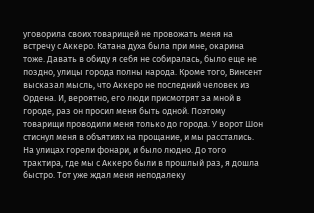уговорила своих товарищей не провожать меня на встречу с Аккеро. Катана духа была при мне, окарина тоже. Давать в обиду я себя не собиралась, было еще не поздно, улицы города полны народа. Кроме того, Винсент высказал мысль, что Аккеро не последний человек из Ордена. И, вероятно, его люди присмотрят за мной в городе, раз он просил меня быть одной. Поэтому товарищи проводили меня только до города. У ворот Шон стиснул меня в объятиях на прощание, и мы расстались.
На улицах горели фонари, и было людно. До того трактира, где мы с Аккеро были в прошлый раз, я дошла быстро. Тот уже ждал меня неподалеку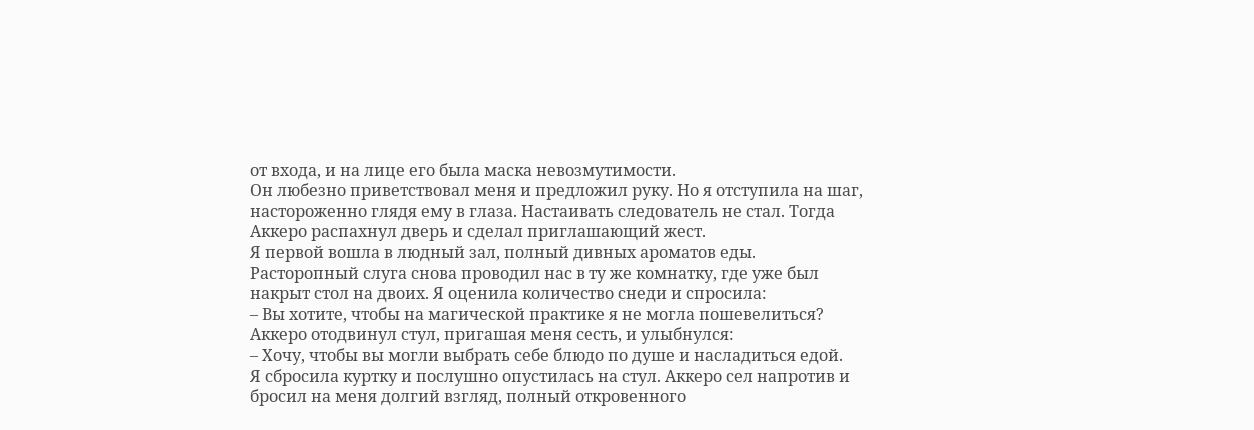от входа, и на лице его была маска невозмутимости.
Он любезно приветствовал меня и предложил руку. Но я отступила на шаг, настороженно глядя ему в глаза. Настаивать следователь не стал. Тогда Аккеро распахнул дверь и сделал приглашающий жест.
Я первой вошла в людный зал, полный дивных ароматов еды. Расторопный слуга снова проводил нас в ту же комнатку, где уже был накрыт стол на двоих. Я оценила количество снеди и спросила:
– Вы хотите, чтобы на магической практике я не могла пошевелиться?
Аккеро отодвинул стул, пригашая меня сесть, и улыбнулся:
– Хочу, чтобы вы могли выбрать себе блюдо по душе и насладиться едой.
Я сбросила куртку и послушно опустилась на стул. Аккеро сел напротив и бросил на меня долгий взгляд, полный откровенного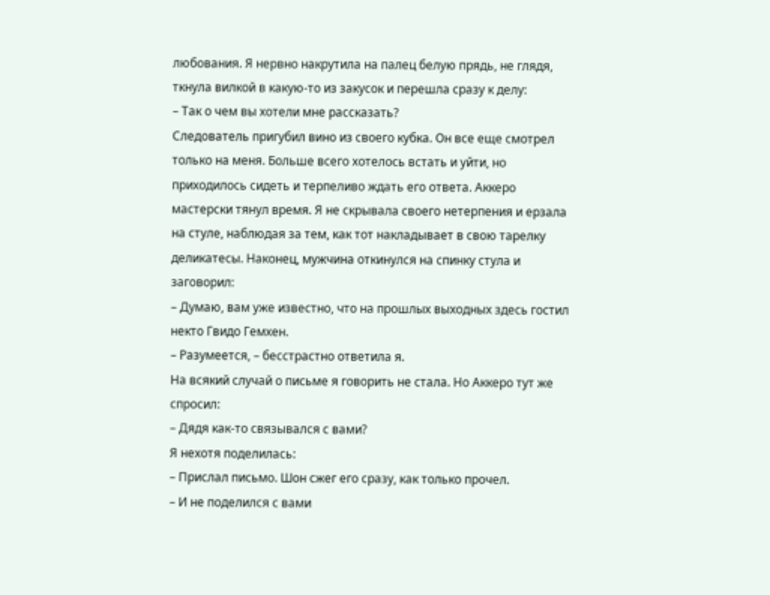любования. Я нервно накрутила на палец белую прядь, не глядя, ткнула вилкой в какую-то из закусок и перешла сразу к делу:
– Так о чем вы хотели мне рассказать?
Следователь пригубил вино из своего кубка. Он все еще смотрел только на меня. Больше всего хотелось встать и уйти, но приходилось сидеть и терпеливо ждать его ответа. Аккеро мастерски тянул время. Я не скрывала своего нетерпения и ерзала на стуле, наблюдая за тем, как тот накладывает в свою тарелку деликатесы. Наконец, мужчина откинулся на спинку стула и заговорил:
– Думаю, вам уже известно, что на прошлых выходных здесь гостил некто Гвидо Гемхен.
– Разумеется, – бесстрастно ответила я.
На всякий случай о письме я говорить не стала. Но Аккеро тут же спросил:
– Дядя как-то связывался с вами?
Я нехотя поделилась:
– Прислал письмо. Шон сжег его сразу, как только прочел.
– И не поделился с вами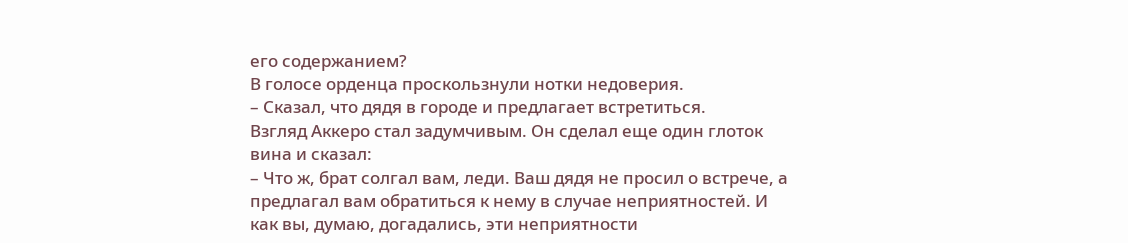его содержанием?
В голосе орденца проскользнули нотки недоверия.
– Сказал, что дядя в городе и предлагает встретиться.
Взгляд Аккеро стал задумчивым. Он сделал еще один глоток вина и сказал:
– Что ж, брат солгал вам, леди. Ваш дядя не просил о встрече, а предлагал вам обратиться к нему в случае неприятностей. И как вы, думаю, догадались, эти неприятности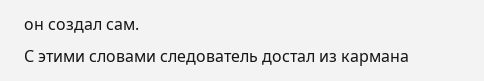он создал сам.
С этими словами следователь достал из кармана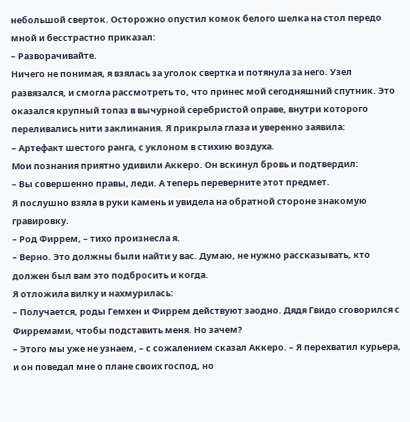небольшой сверток. Осторожно опустил комок белого шелка на стол передо мной и бесстрастно приказал:
– Разворачивайте.
Ничего не понимая, я взялась за уголок свертка и потянула за него. Узел развязался, и смогла рассмотреть то, что принес мой сегодняшний спутник. Это оказался крупный топаз в вычурной серебристой оправе, внутри которого переливались нити заклинания. Я прикрыла глаза и уверенно заявила:
– Артефакт шестого ранга, с уклоном в стихию воздуха.
Мои познания приятно удивили Аккеро. Он вскинул бровь и подтвердил:
– Вы совершенно правы, леди. А теперь переверните этот предмет.
Я послушно взяла в руки камень и увидела на обратной стороне знакомую гравировку.
– Род Фиррем, – тихо произнесла я.
– Верно. Это должны были найти у вас. Думаю, не нужно рассказывать, кто должен был вам это подбросить и когда.
Я отложила вилку и нахмурилась:
– Получается, роды Гемхен и Фиррем действуют заодно. Дядя Гвидо сговорился с Фирремами, чтобы подставить меня. Но зачем?
– Этого мы уже не узнаем, – с сожалением сказал Аккеро. – Я перехватил курьера, и он поведал мне о плане своих господ, но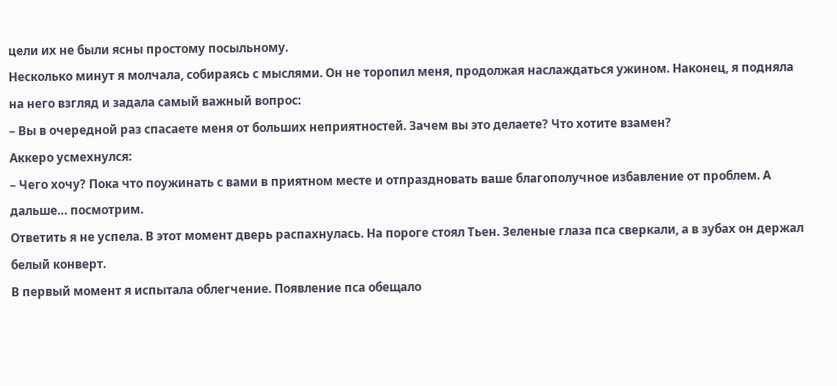цели их не были ясны простому посыльному.
Несколько минут я молчала, собираясь с мыслями. Он не торопил меня, продолжая наслаждаться ужином. Наконец, я подняла на него взгляд и задала самый важный вопрос:
– Вы в очередной раз спасаете меня от больших неприятностей. Зачем вы это делаете? Что хотите взамен?
Аккеро усмехнулся:
– Чего хочу? Пока что поужинать с вами в приятном месте и отпраздновать ваше благополучное избавление от проблем. А дальше… посмотрим.
Ответить я не успела. В этот момент дверь распахнулась. На пороге стоял Тьен. Зеленые глаза пса сверкали, а в зубах он держал белый конверт.
В первый момент я испытала облегчение. Появление пса обещало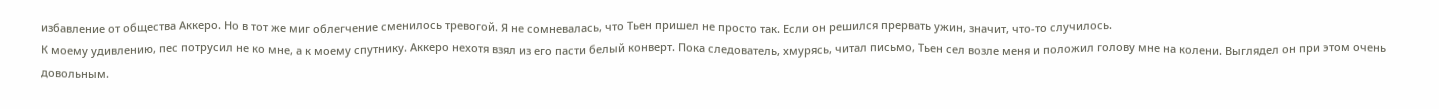избавление от общества Аккеро. Но в тот же миг облегчение сменилось тревогой. Я не сомневалась, что Тьен пришел не просто так. Если он решился прервать ужин, значит, что-то случилось.
К моему удивлению, пес потрусил не ко мне, а к моему спутнику. Аккеро нехотя взял из его пасти белый конверт. Пока следователь, хмурясь, читал письмо, Тьен сел возле меня и положил голову мне на колени. Выглядел он при этом очень довольным.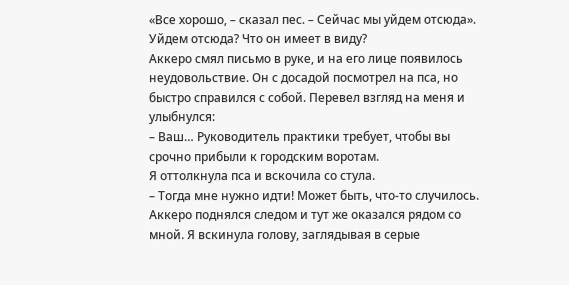«Все хорошо, – сказал пес. – Сейчас мы уйдем отсюда».
Уйдем отсюда? Что он имеет в виду?
Аккеро смял письмо в руке, и на его лице появилось неудовольствие. Он с досадой посмотрел на пса, но быстро справился с собой. Перевел взгляд на меня и улыбнулся:
– Ваш… Руководитель практики требует, чтобы вы срочно прибыли к городским воротам.
Я оттолкнула пса и вскочила со стула.
– Тогда мне нужно идти! Может быть, что-то случилось.
Аккеро поднялся следом и тут же оказался рядом со мной. Я вскинула голову, заглядывая в серые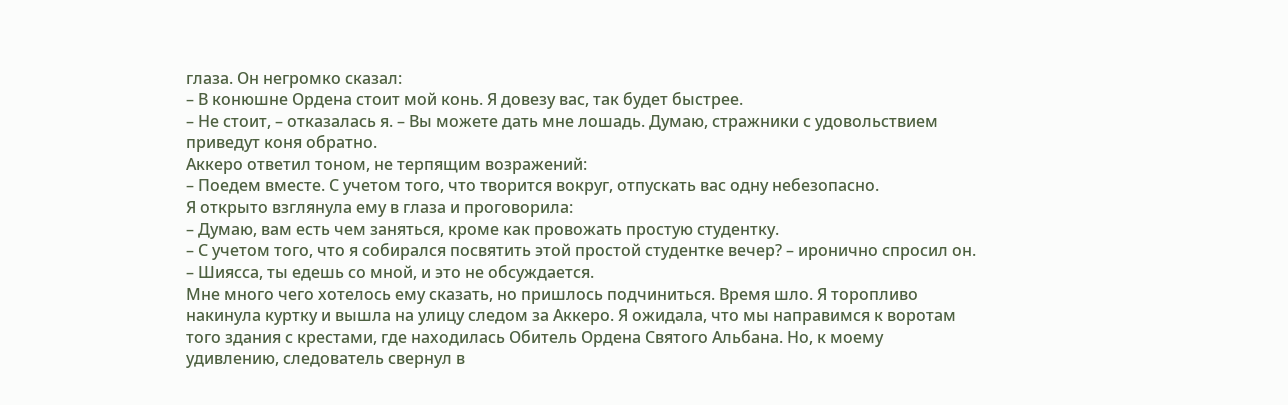глаза. Он негромко сказал:
– В конюшне Ордена стоит мой конь. Я довезу вас, так будет быстрее.
– Не стоит, – отказалась я. – Вы можете дать мне лошадь. Думаю, стражники с удовольствием приведут коня обратно.
Аккеро ответил тоном, не терпящим возражений:
– Поедем вместе. С учетом того, что творится вокруг, отпускать вас одну небезопасно.
Я открыто взглянула ему в глаза и проговорила:
– Думаю, вам есть чем заняться, кроме как провожать простую студентку.
– С учетом того, что я собирался посвятить этой простой студентке вечер? – иронично спросил он. – Шиясса, ты едешь со мной, и это не обсуждается.
Мне много чего хотелось ему сказать, но пришлось подчиниться. Время шло. Я торопливо накинула куртку и вышла на улицу следом за Аккеро. Я ожидала, что мы направимся к воротам того здания с крестами, где находилась Обитель Ордена Святого Альбана. Но, к моему удивлению, следователь свернул в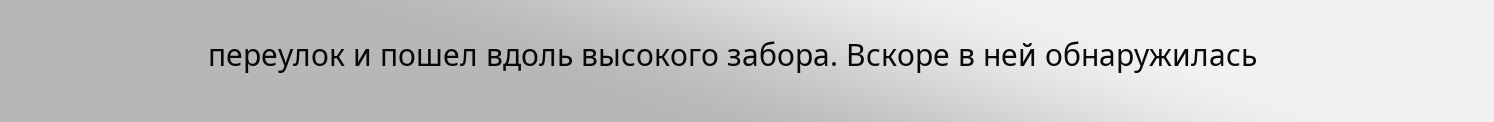переулок и пошел вдоль высокого забора. Вскоре в ней обнаружилась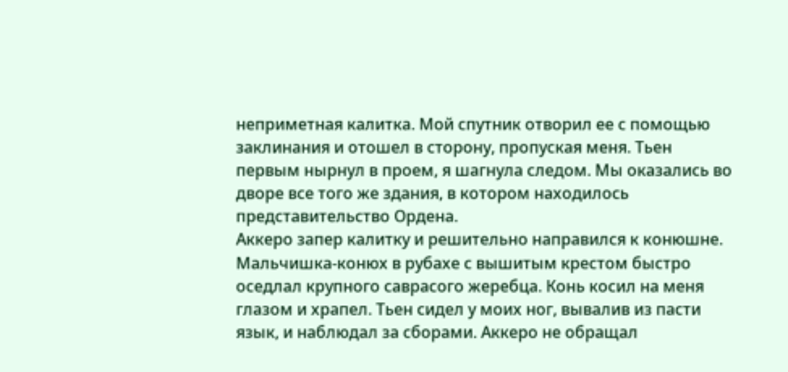неприметная калитка. Мой спутник отворил ее с помощью заклинания и отошел в сторону, пропуская меня. Тьен первым нырнул в проем, я шагнула следом. Мы оказались во дворе все того же здания, в котором находилось представительство Ордена.
Аккеро запер калитку и решительно направился к конюшне. Мальчишка-конюх в рубахе с вышитым крестом быстро оседлал крупного саврасого жеребца. Конь косил на меня глазом и храпел. Тьен сидел у моих ног, вывалив из пасти язык, и наблюдал за сборами. Аккеро не обращал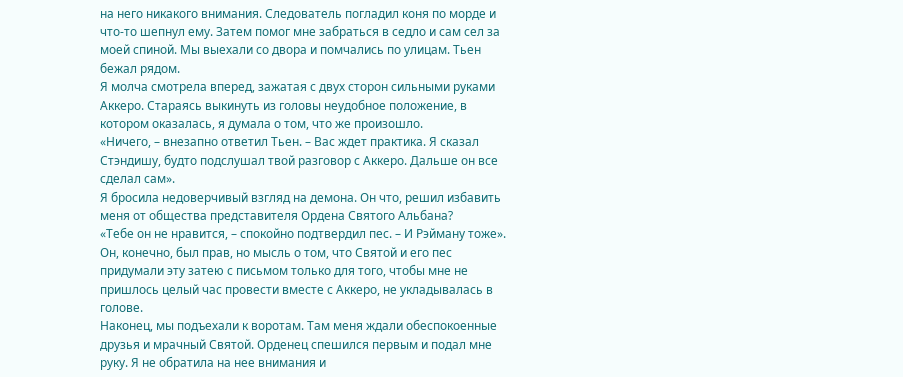на него никакого внимания. Следователь погладил коня по морде и что-то шепнул ему. Затем помог мне забраться в седло и сам сел за моей спиной. Мы выехали со двора и помчались по улицам. Тьен бежал рядом.
Я молча смотрела вперед, зажатая с двух сторон сильными руками Аккеро. Стараясь выкинуть из головы неудобное положение, в котором оказалась, я думала о том, что же произошло.
«Ничего, – внезапно ответил Тьен. – Вас ждет практика. Я сказал Стэндишу, будто подслушал твой разговор с Аккеро. Дальше он все сделал сам».
Я бросила недоверчивый взгляд на демона. Он что, решил избавить меня от общества представителя Ордена Святого Альбана?
«Тебе он не нравится, – спокойно подтвердил пес. – И Рэйману тоже».
Он, конечно, был прав, но мысль о том, что Святой и его пес придумали эту затею с письмом только для того, чтобы мне не пришлось целый час провести вместе с Аккеро, не укладывалась в голове.
Наконец, мы подъехали к воротам. Там меня ждали обеспокоенные друзья и мрачный Святой. Орденец спешился первым и подал мне руку. Я не обратила на нее внимания и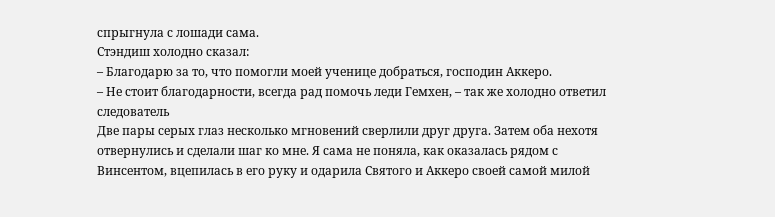спрыгнула с лошади сама.
Стэндиш холодно сказал:
– Благодарю за то, что помогли моей ученице добраться, господин Аккеро.
– Не стоит благодарности, всегда рад помочь леди Гемхен, – так же холодно ответил следователь
Две пары серых глаз несколько мгновений сверлили друг друга. Затем оба нехотя отвернулись и сделали шаг ко мне. Я сама не поняла, как оказалась рядом с Винсентом, вцепилась в его руку и одарила Святого и Аккеро своей самой милой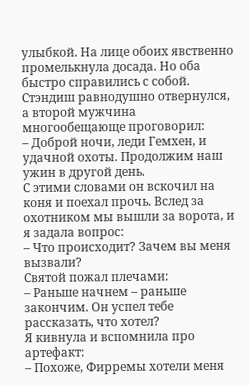улыбкой. На лице обоих явственно промелькнула досада. Но оба быстро справились с собой. Стэндиш равнодушно отвернулся, а второй мужчина многообещающе проговорил:
– Доброй ночи, леди Гемхен, и удачной охоты. Продолжим наш ужин в другой день.
С этими словами он вскочил на коня и поехал прочь. Вслед за охотником мы вышли за ворота, и я задала вопрос:
– Что происходит? Зачем вы меня вызвали?
Святой пожал плечами:
– Раньше начнем – раньше закончим. Он успел тебе рассказать, что хотел?
Я кивнула и вспомнила про артефакт:
– Похоже, Фирремы хотели меня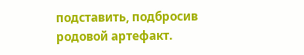подставить, подбросив родовой артефакт.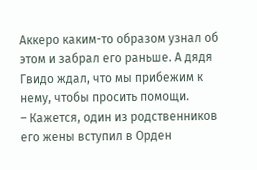Аккеро каким-то образом узнал об этом и забрал его раньше. А дядя Гвидо ждал, что мы прибежим к нему, чтобы просить помощи.
– Кажется, один из родственников его жены вступил в Орден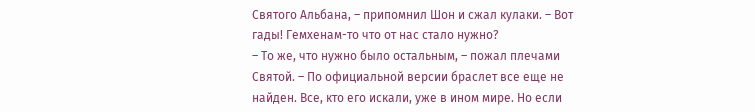Святого Альбана, – припомнил Шон и сжал кулаки. – Вот гады! Гемхенам-то что от нас стало нужно?
– То же, что нужно было остальным, – пожал плечами Святой. – По официальной версии браслет все еще не найден. Все, кто его искали, уже в ином мире. Но если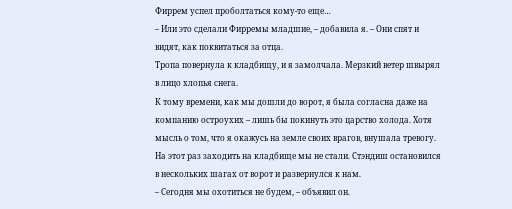Фиррем успел проболтаться кому-то еще…
– Или это сделали Фирремы младшие, – добавила я. – Они спят и видят, как поквитаться за отца.
Тропа повернула к кладбищу, и я замолчала. Мерзкий ветер швырял в лицо хлопья снега.
К тому времени, как мы дошли до ворот, я была согласна даже на компанию остроухих – лишь бы покинуть это царство холода. Хотя мысль о том, что я окажусь на земле своих врагов, внушала тревогу.
На этот раз заходить на кладбище мы не стали. Стэндиш остановился в нескольких шагах от ворот и развернулся к нам.
– Сегодня мы охотиться не будем, – объявил он.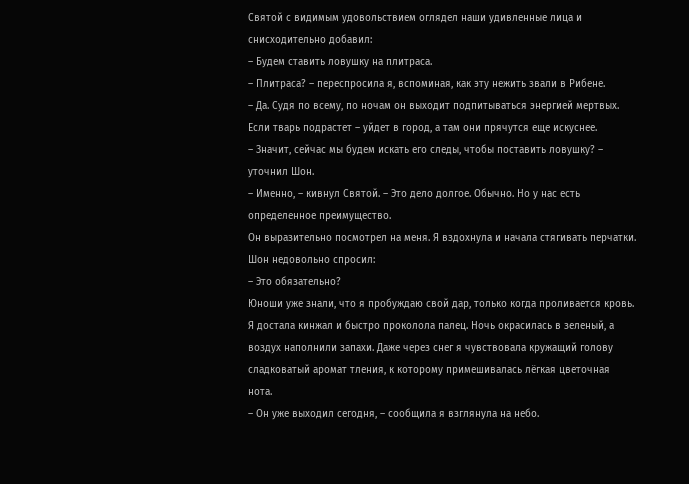Святой с видимым удовольствием оглядел наши удивленные лица и снисходительно добавил:
– Будем ставить ловушку на плитраса.
– Плитраса? – переспросила я, вспоминая, как эту нежить звали в Рибене.
– Да. Судя по всему, по ночам он выходит подпитываться энергией мертвых. Если тварь подрастет – уйдет в город, а там они прячутся еще искуснее.
– Значит, сейчас мы будем искать его следы, чтобы поставить ловушку? – уточнил Шон.
– Именно, – кивнул Святой. – Это дело долгое. Обычно. Но у нас есть определенное преимущество.
Он выразительно посмотрел на меня. Я вздохнула и начала стягивать перчатки. Шон недовольно спросил:
– Это обязательно?
Юноши уже знали, что я пробуждаю свой дар, только когда проливается кровь. Я достала кинжал и быстро проколола палец. Ночь окрасилась в зеленый, а воздух наполнили запахи. Даже через снег я чувствовала кружащий голову сладковатый аромат тления, к которому примешивалась лёгкая цветочная нота.
– Он уже выходил сегодня, – сообщила я взглянула на небо.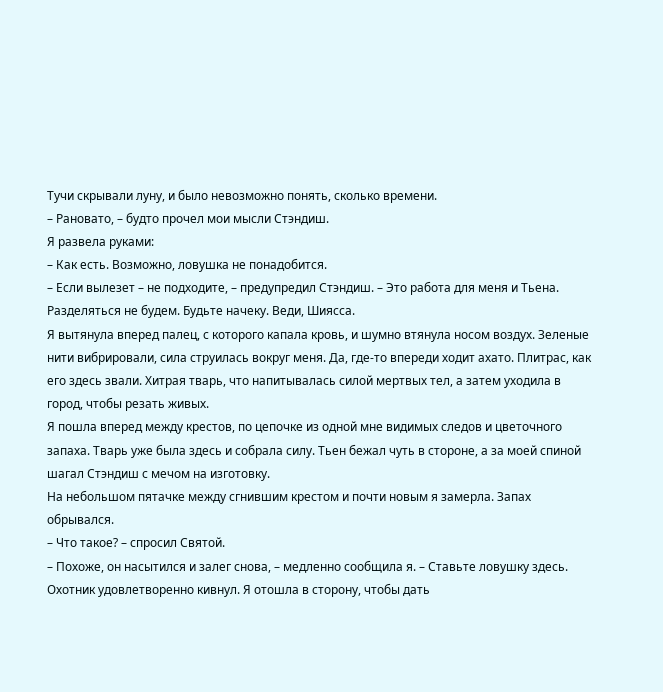Тучи скрывали луну, и было невозможно понять, сколько времени.
– Рановато, – будто прочел мои мысли Стэндиш.
Я развела руками:
– Как есть. Возможно, ловушка не понадобится.
– Если вылезет – не подходите, – предупредил Стэндиш. – Это работа для меня и Тьена. Разделяться не будем. Будьте начеку. Веди, Шиясса.
Я вытянула вперед палец, с которого капала кровь, и шумно втянула носом воздух. Зеленые нити вибрировали, сила струилась вокруг меня. Да, где-то впереди ходит ахато. Плитрас, как его здесь звали. Хитрая тварь, что напитывалась силой мертвых тел, а затем уходила в город, чтобы резать живых.
Я пошла вперед между крестов, по цепочке из одной мне видимых следов и цветочного запаха. Тварь уже была здесь и собрала силу. Тьен бежал чуть в стороне, а за моей спиной шагал Стэндиш с мечом на изготовку.
На небольшом пятачке между сгнившим крестом и почти новым я замерла. Запах обрывался.
– Что такое? – спросил Святой.
– Похоже, он насытился и залег снова, – медленно сообщила я. – Ставьте ловушку здесь.
Охотник удовлетворенно кивнул. Я отошла в сторону, чтобы дать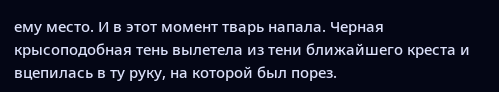ему место. И в этот момент тварь напала. Черная крысоподобная тень вылетела из тени ближайшего креста и вцепилась в ту руку, на которой был порез.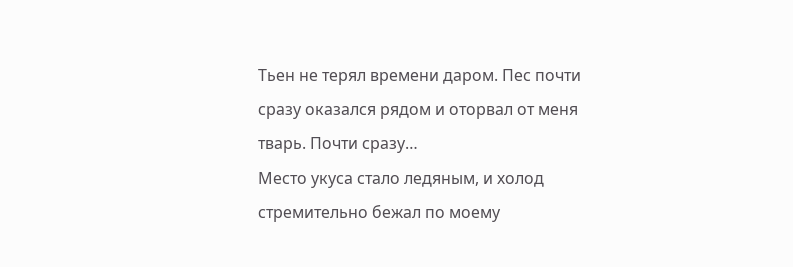Тьен не терял времени даром. Пес почти сразу оказался рядом и оторвал от меня тварь. Почти сразу…
Место укуса стало ледяным, и холод стремительно бежал по моему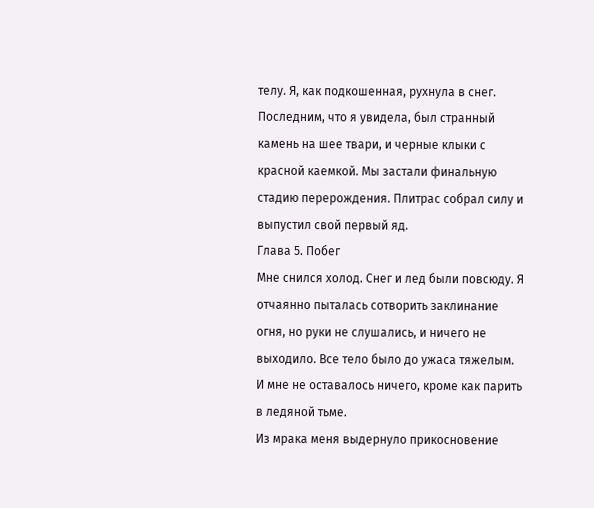телу. Я, как подкошенная, рухнула в снег. Последним, что я увидела, был странный камень на шее твари, и черные клыки с красной каемкой. Мы застали финальную стадию перерождения. Плитрас собрал силу и выпустил свой первый яд.
Глава 5. Побег
Мне снился холод. Снег и лед были повсюду. Я отчаянно пыталась сотворить заклинание огня, но руки не слушались, и ничего не выходило. Все тело было до ужаса тяжелым. И мне не оставалось ничего, кроме как парить в ледяной тьме.
Из мрака меня выдернуло прикосновение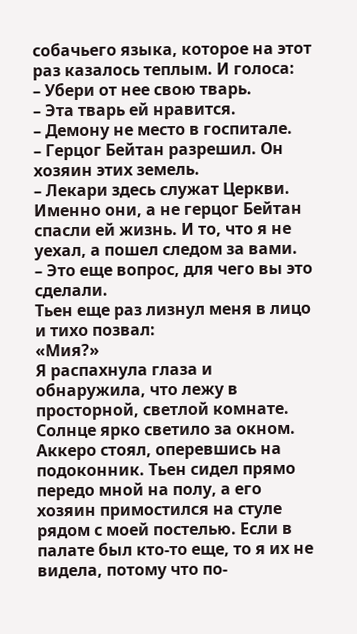собачьего языка, которое на этот раз казалось теплым. И голоса:
– Убери от нее свою тварь.
– Эта тварь ей нравится.
– Демону не место в госпитале.
– Герцог Бейтан разрешил. Он хозяин этих земель.
– Лекари здесь служат Церкви. Именно они, а не герцог Бейтан спасли ей жизнь. И то, что я не уехал, а пошел следом за вами.
– Это еще вопрос, для чего вы это сделали.
Тьен еще раз лизнул меня в лицо и тихо позвал:
«Мия?»
Я распахнула глаза и обнаружила, что лежу в просторной, светлой комнате. Солнце ярко светило за окном. Аккеро стоял, оперевшись на подоконник. Тьен сидел прямо передо мной на полу, а его хозяин примостился на стуле рядом с моей постелью. Если в палате был кто-то еще, то я их не видела, потому что по-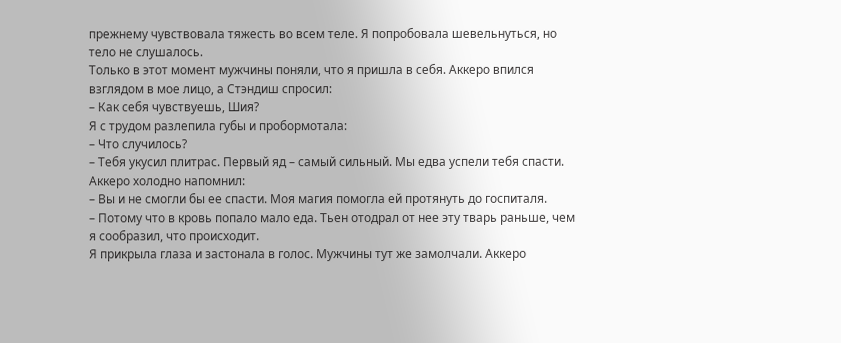прежнему чувствовала тяжесть во всем теле. Я попробовала шевельнуться, но тело не слушалось.
Только в этот момент мужчины поняли, что я пришла в себя. Аккеро впился взглядом в мое лицо, а Стэндиш спросил:
– Как себя чувствуешь, Шия?
Я с трудом разлепила губы и пробормотала:
– Что случилось?
– Тебя укусил плитрас. Первый яд – самый сильный. Мы едва успели тебя спасти.
Аккеро холодно напомнил:
– Вы и не смогли бы ее спасти. Моя магия помогла ей протянуть до госпиталя.
– Потому что в кровь попало мало еда. Тьен отодрал от нее эту тварь раньше, чем я сообразил, что происходит.
Я прикрыла глаза и застонала в голос. Мужчины тут же замолчали. Аккеро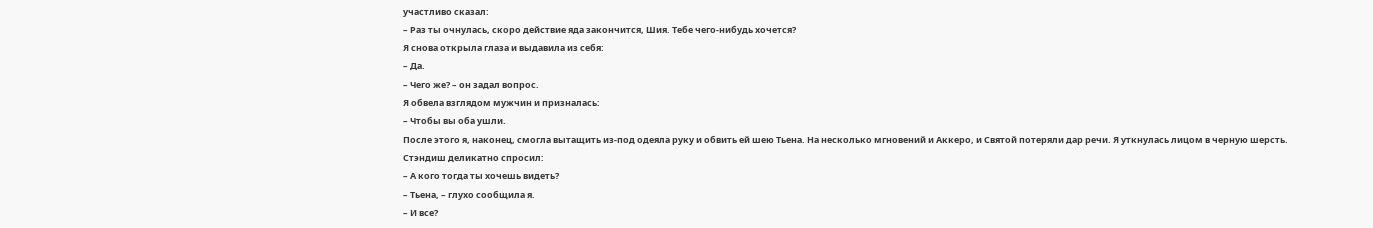участливо сказал:
– Раз ты очнулась, скоро действие яда закончится, Шия. Тебе чего-нибудь хочется?
Я снова открыла глаза и выдавила из себя:
– Да.
– Чего же? – он задал вопрос.
Я обвела взглядом мужчин и призналась:
– Чтобы вы оба ушли.
После этого я, наконец, смогла вытащить из-под одеяла руку и обвить ей шею Тьена. На несколько мгновений и Аккеро, и Святой потеряли дар речи. Я уткнулась лицом в черную шерсть.
Стэндиш деликатно спросил:
– А кого тогда ты хочешь видеть?
– Тьена, – глухо сообщила я.
– И все?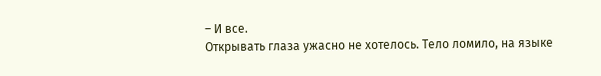– И все.
Открывать глаза ужасно не хотелось. Тело ломило, на языке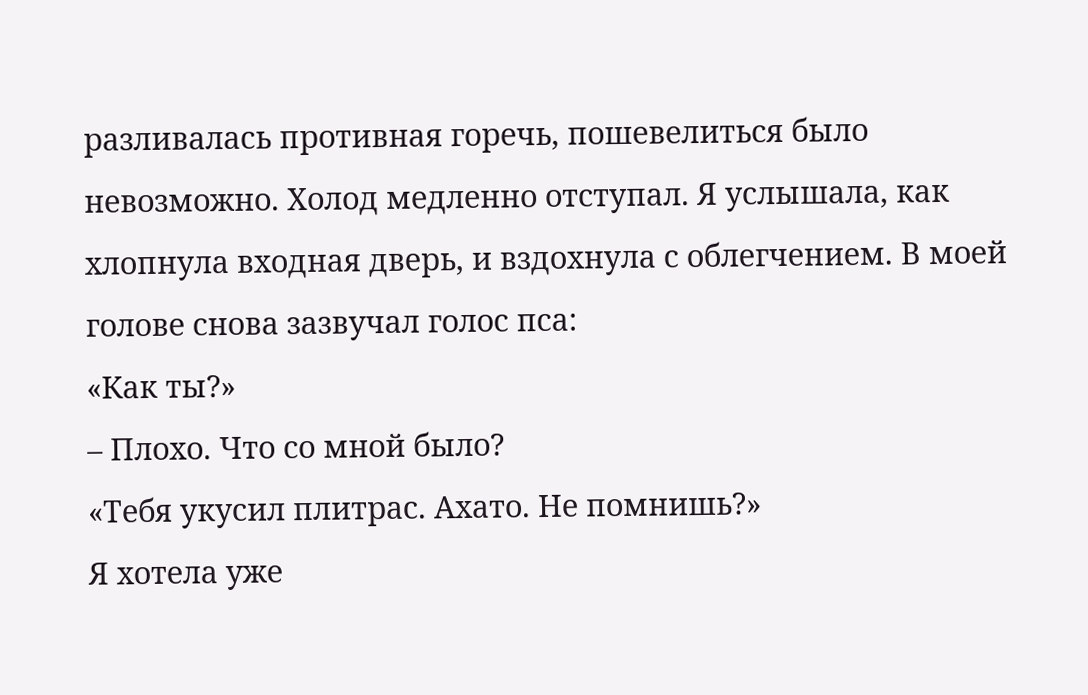разливалась противная горечь, пошевелиться было невозможно. Холод медленно отступал. Я услышала, как хлопнула входная дверь, и вздохнула с облегчением. В моей голове снова зазвучал голос пса:
«Как ты?»
– Плохо. Что со мной было?
«Тебя укусил плитрас. Ахато. Не помнишь?»
Я хотела уже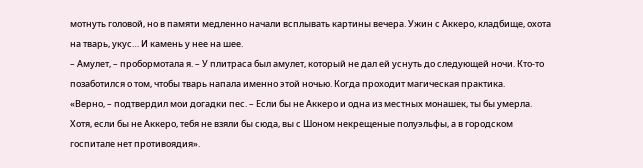мотнуть головой, но в памяти медленно начали всплывать картины вечера. Ужин с Аккеро, кладбище, охота на тварь, укус… И камень у нее на шее.
– Амулет, – пробормотала я. – У плитраса был амулет, который не дал ей уснуть до следующей ночи. Кто-то позаботился о том, чтобы тварь напала именно этой ночью. Когда проходит магическая практика.
«Верно, – подтвердил мои догадки пес. – Если бы не Аккеро и одна из местных монашек, ты бы умерла. Хотя, если бы не Аккеро, тебя не взяли бы сюда, вы с Шоном некрещеные полуэльфы, а в городском госпитале нет противоядия».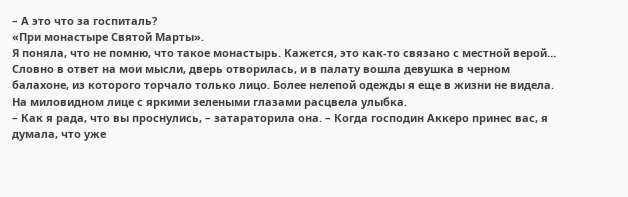– А это что за госпиталь?
«При монастыре Святой Марты».
Я поняла, что не помню, что такое монастырь. Кажется, это как-то связано с местной верой… Словно в ответ на мои мысли, дверь отворилась, и в палату вошла девушка в черном балахоне, из которого торчало только лицо. Более нелепой одежды я еще в жизни не видела. На миловидном лице с яркими зелеными глазами расцвела улыбка.
– Как я рада, что вы проснулись, – затараторила она. – Когда господин Аккеро принес вас, я думала, что уже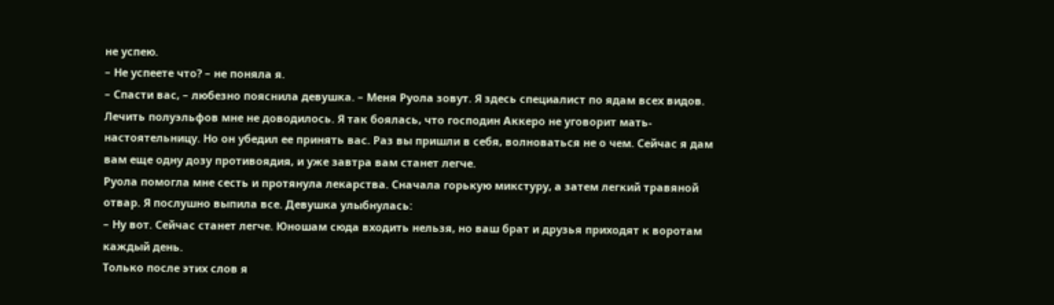не успею.
– Не успеете что? – не поняла я.
– Спасти вас, – любезно пояснила девушка. – Меня Руола зовут. Я здесь специалист по ядам всех видов. Лечить полуэльфов мне не доводилось. Я так боялась, что господин Аккеро не уговорит мать-настоятельницу. Но он убедил ее принять вас. Раз вы пришли в себя, волноваться не о чем. Сейчас я дам вам еще одну дозу противоядия, и уже завтра вам станет легче.
Руола помогла мне сесть и протянула лекарства. Сначала горькую микстуру, а затем легкий травяной отвар. Я послушно выпила все. Девушка улыбнулась:
– Ну вот. Сейчас станет легче. Юношам сюда входить нельзя, но ваш брат и друзья приходят к воротам каждый день.
Только после этих слов я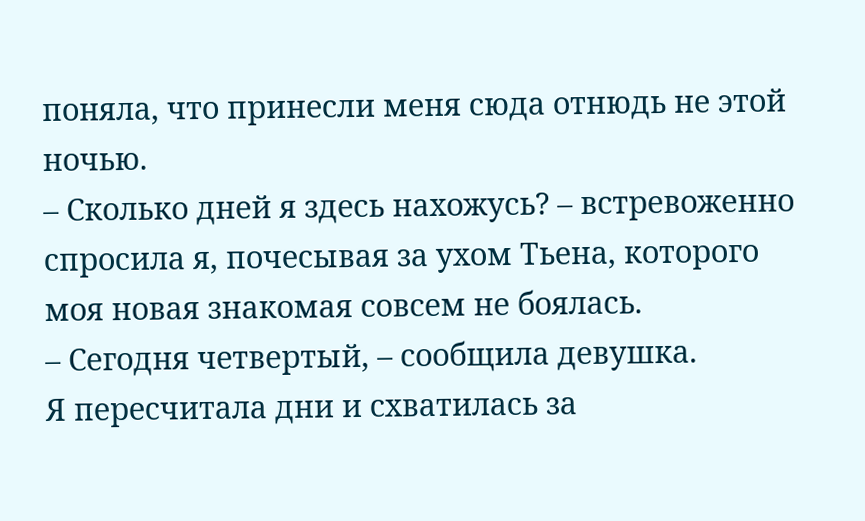поняла, что принесли меня сюда отнюдь не этой ночью.
– Сколько дней я здесь нахожусь? – встревоженно спросила я, почесывая за ухом Тьена, которого моя новая знакомая совсем не боялась.
– Сегодня четвертый, – сообщила девушка.
Я пересчитала дни и схватилась за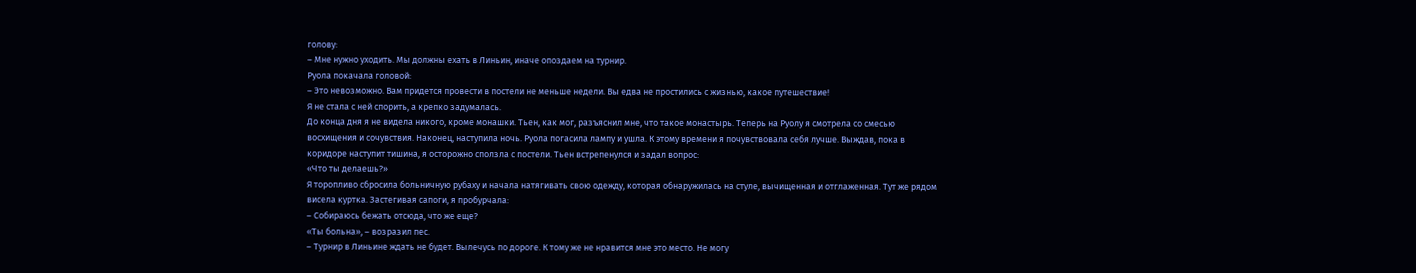голову:
– Мне нужно уходить. Мы должны ехать в Линьин, иначе опоздаем на турнир.
Руола покачала головой:
– Это невозможно. Вам придется провести в постели не меньше недели. Вы едва не простились с жизнью, какое путешествие!
Я не стала с ней спорить, а крепко задумалась.
До конца дня я не видела никого, кроме монашки. Тьен, как мог, разъяснил мне, что такое монастырь. Теперь на Руолу я смотрела со смесью восхищения и сочувствия. Наконец, наступила ночь. Руола погасила лампу и ушла. К этому времени я почувствовала себя лучше. Выждав, пока в коридоре наступит тишина, я осторожно сползла с постели. Тьен встрепенулся и задал вопрос:
«Что ты делаешь?»
Я торопливо сбросила больничную рубаху и начала натягивать свою одежду, которая обнаружилась на стуле, вычищенная и отглаженная. Тут же рядом висела куртка. Застегивая сапоги, я пробурчала:
– Собираюсь бежать отсюда, что же еще?
«Ты больна», – возразил пес.
– Турнир в Линьине ждать не будет. Вылечусь по дороге. К тому же не нравится мне это место. Не могу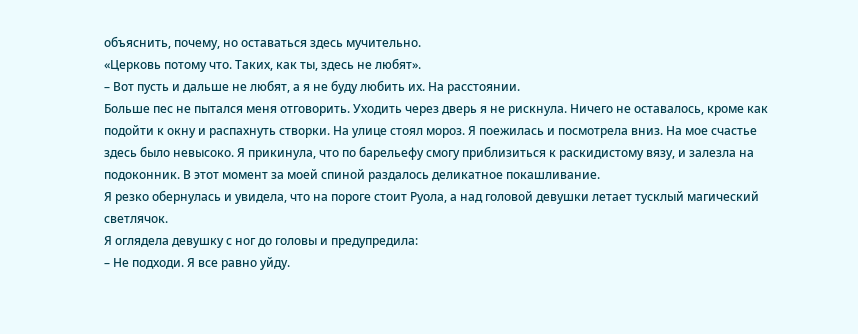объяснить, почему, но оставаться здесь мучительно.
«Церковь потому что. Таких, как ты, здесь не любят».
– Вот пусть и дальше не любят, а я не буду любить их. На расстоянии.
Больше пес не пытался меня отговорить. Уходить через дверь я не рискнула. Ничего не оставалось, кроме как подойти к окну и распахнуть створки. На улице стоял мороз. Я поежилась и посмотрела вниз. На мое счастье здесь было невысоко. Я прикинула, что по барельефу смогу приблизиться к раскидистому вязу, и залезла на подоконник. В этот момент за моей спиной раздалось деликатное покашливание.
Я резко обернулась и увидела, что на пороге стоит Руола, а над головой девушки летает тусклый магический светлячок.
Я оглядела девушку с ног до головы и предупредила:
– Не подходи. Я все равно уйду.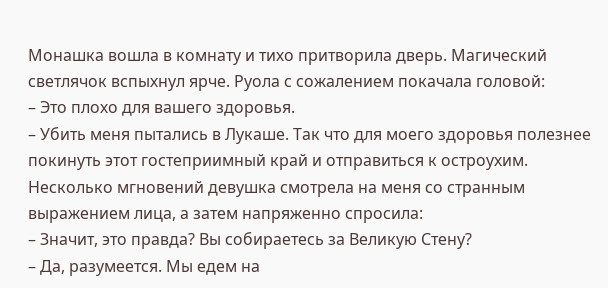Монашка вошла в комнату и тихо притворила дверь. Магический светлячок вспыхнул ярче. Руола с сожалением покачала головой:
– Это плохо для вашего здоровья.
– Убить меня пытались в Лукаше. Так что для моего здоровья полезнее покинуть этот гостеприимный край и отправиться к остроухим.
Несколько мгновений девушка смотрела на меня со странным выражением лица, а затем напряженно спросила:
– Значит, это правда? Вы собираетесь за Великую Стену?
– Да, разумеется. Мы едем на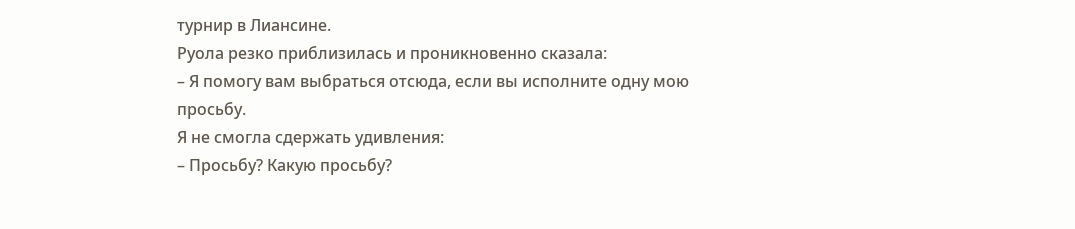турнир в Лиансине.
Руола резко приблизилась и проникновенно сказала:
– Я помогу вам выбраться отсюда, если вы исполните одну мою просьбу.
Я не смогла сдержать удивления:
– Просьбу? Какую просьбу?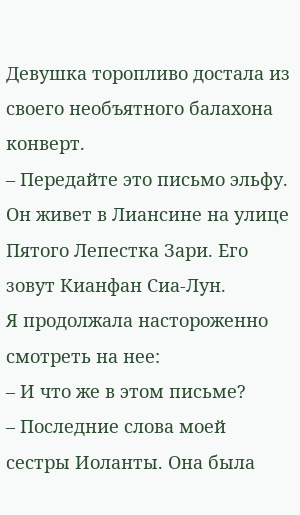Девушка торопливо достала из своего необъятного балахона конверт.
– Передайте это письмо эльфу. Он живет в Лиансине на улице Пятого Лепестка Зари. Его зовут Кианфан Сиа-Лун.
Я продолжала настороженно смотреть на нее:
– И что же в этом письме?
– Последние слова моей сестры Иоланты. Она была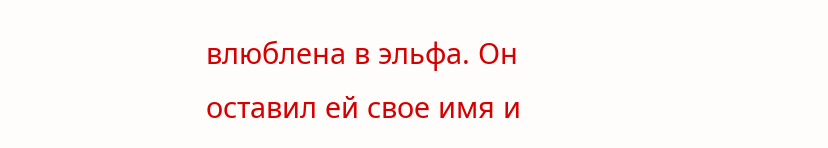влюблена в эльфа. Он оставил ей свое имя и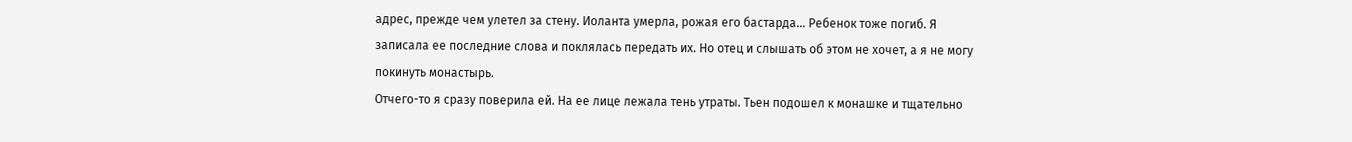адрес, прежде чем улетел за стену. Иоланта умерла, рожая его бастарда… Ребенок тоже погиб. Я записала ее последние слова и поклялась передать их. Но отец и слышать об этом не хочет, а я не могу покинуть монастырь.
Отчего-то я сразу поверила ей. На ее лице лежала тень утраты. Тьен подошел к монашке и тщательно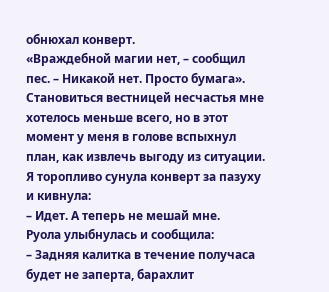обнюхал конверт.
«Враждебной магии нет, – сообщил пес. – Никакой нет. Просто бумага».
Становиться вестницей несчастья мне хотелось меньше всего, но в этот момент у меня в голове вспыхнул план, как извлечь выгоду из ситуации. Я торопливо сунула конверт за пазуху и кивнула:
– Идет. А теперь не мешай мне.
Руола улыбнулась и сообщила:
– Задняя калитка в течение получаса будет не заперта, барахлит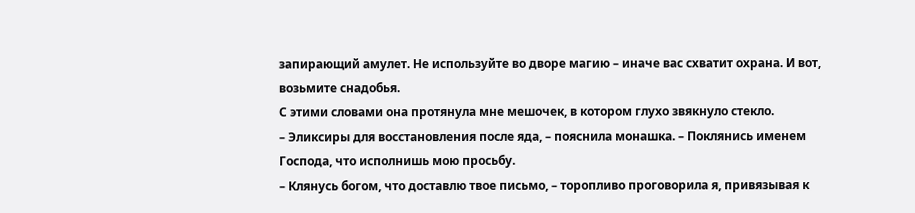запирающий амулет. Не используйте во дворе магию – иначе вас схватит охрана. И вот, возьмите снадобья.
С этими словами она протянула мне мешочек, в котором глухо звякнуло стекло.
– Эликсиры для восстановления после яда, – пояснила монашка. – Поклянись именем Господа, что исполнишь мою просьбу.
– Клянусь богом, что доставлю твое письмо, – торопливо проговорила я, привязывая к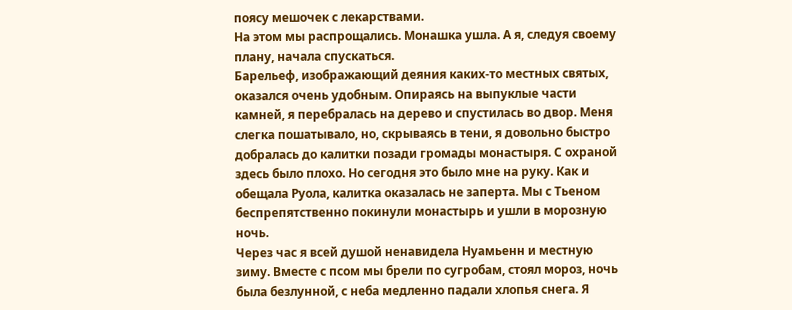поясу мешочек с лекарствами.
На этом мы распрощались. Монашка ушла. А я, следуя своему плану, начала спускаться.
Барельеф, изображающий деяния каких-то местных святых, оказался очень удобным. Опираясь на выпуклые части камней, я перебралась на дерево и спустилась во двор. Меня слегка пошатывало, но, скрываясь в тени, я довольно быстро добралась до калитки позади громады монастыря. С охраной здесь было плохо. Но сегодня это было мне на руку. Как и обещала Руола, калитка оказалась не заперта. Мы с Тьеном беспрепятственно покинули монастырь и ушли в морозную ночь.
Через час я всей душой ненавидела Нуамьенн и местную зиму. Вместе с псом мы брели по сугробам, стоял мороз, ночь была безлунной, с неба медленно падали хлопья снега. Я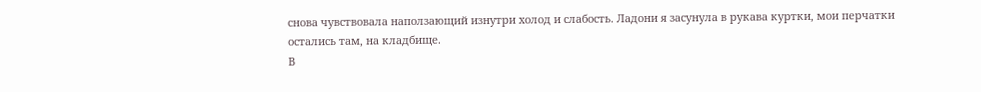снова чувствовала наползающий изнутри холод и слабость. Ладони я засунула в рукава куртки, мои перчатки остались там, на кладбище.
В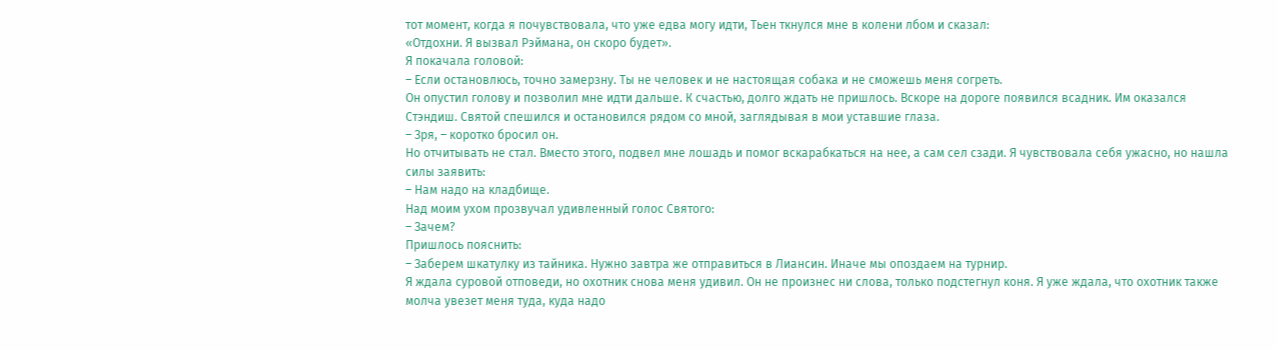тот момент, когда я почувствовала, что уже едва могу идти, Тьен ткнулся мне в колени лбом и сказал:
«Отдохни. Я вызвал Рэймана, он скоро будет».
Я покачала головой:
– Если остановлюсь, точно замерзну. Ты не человек и не настоящая собака и не сможешь меня согреть.
Он опустил голову и позволил мне идти дальше. К счастью, долго ждать не пришлось. Вскоре на дороге появился всадник. Им оказался Стэндиш. Святой спешился и остановился рядом со мной, заглядывая в мои уставшие глаза.
– Зря, – коротко бросил он.
Но отчитывать не стал. Вместо этого, подвел мне лошадь и помог вскарабкаться на нее, а сам сел сзади. Я чувствовала себя ужасно, но нашла силы заявить:
– Нам надо на кладбище.
Над моим ухом прозвучал удивленный голос Святого:
– Зачем?
Пришлось пояснить:
– Заберем шкатулку из тайника. Нужно завтра же отправиться в Лиансин. Иначе мы опоздаем на турнир.
Я ждала суровой отповеди, но охотник снова меня удивил. Он не произнес ни слова, только подстегнул коня. Я уже ждала, что охотник также молча увезет меня туда, куда надо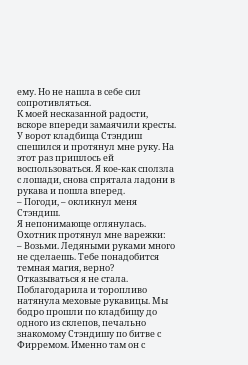ему. Но не нашла в себе сил сопротивляться.
К моей несказанной радости, вскоре впереди замаячили кресты. У ворот кладбища Стэндиш спешился и протянул мне руку. На этот раз пришлось ей воспользоваться. Я кое-как сползла с лошади, снова спрятала ладони в рукава и пошла вперед.
– Погоди, – окликнул меня Стэндиш.
Я непонимающе оглянулась. Охотник протянул мне варежки:
– Возьми. Ледяными руками много не сделаешь. Тебе понадобится темная магия, верно?
Отказываться я не стала. Поблагодарила и торопливо натянула меховые рукавицы. Мы бодро прошли по кладбищу до одного из склепов, печально знакомому Стэндишу по битве с Фирремом. Именно там он с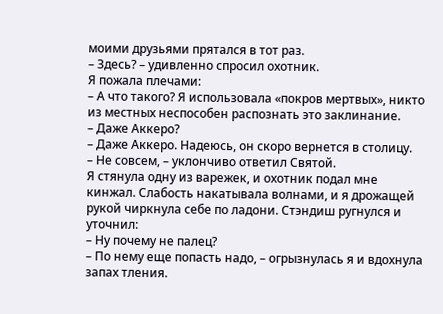моими друзьями прятался в тот раз.
– Здесь? – удивленно спросил охотник.
Я пожала плечами:
– А что такого? Я использовала «покров мертвых», никто из местных неспособен распознать это заклинание.
– Даже Аккеро?
– Даже Аккеро. Надеюсь, он скоро вернется в столицу.
– Не совсем, – уклончиво ответил Святой.
Я стянула одну из варежек, и охотник подал мне кинжал. Слабость накатывала волнами, и я дрожащей рукой чиркнула себе по ладони. Стэндиш ругнулся и уточнил:
– Ну почему не палец?
– По нему еще попасть надо, – огрызнулась я и вдохнула запах тления.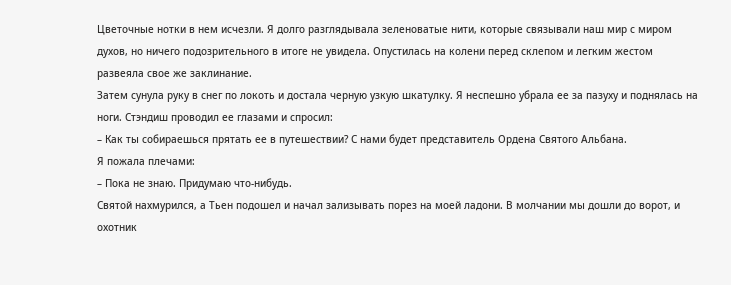Цветочные нотки в нем исчезли. Я долго разглядывала зеленоватые нити, которые связывали наш мир с миром духов, но ничего подозрительного в итоге не увидела. Опустилась на колени перед склепом и легким жестом развеяла свое же заклинание.
Затем сунула руку в снег по локоть и достала черную узкую шкатулку. Я неспешно убрала ее за пазуху и поднялась на ноги. Стэндиш проводил ее глазами и спросил:
– Как ты собираешься прятать ее в путешествии? С нами будет представитель Ордена Святого Альбана.
Я пожала плечами:
– Пока не знаю. Придумаю что-нибудь.
Святой нахмурился, а Тьен подошел и начал зализывать порез на моей ладони. В молчании мы дошли до ворот, и охотник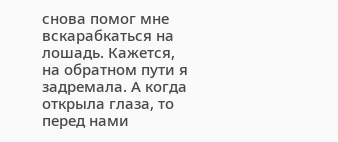снова помог мне вскарабкаться на лошадь. Кажется, на обратном пути я задремала. А когда открыла глаза, то перед нами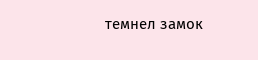темнел замок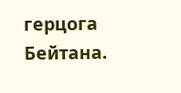герцога Бейтана.